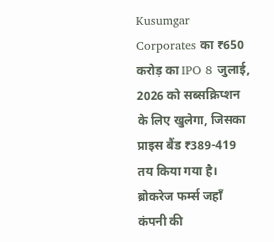Kusumgar Corporates का ₹650 करोड़ का IPO 8 जुलाई, 2026 को सब्सक्रिप्शन के लिए खुलेगा, जिसका प्राइस बैंड ₹389-419 तय किया गया है। ब्रोकरेज फर्म्स जहाँ कंपनी की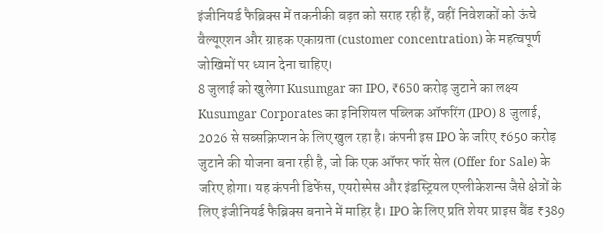इंजीनियर्ड फैब्रिक्स में तकनीकी बढ़त को सराह रही हैं, वहीं निवेशकों को ऊंचे वैल्यूएशन और ग्राहक एकाग्रता (customer concentration) के महत्वपूर्ण जोखिमों पर ध्यान देना चाहिए।
8 जुलाई को खुलेगा Kusumgar का IPO, ₹650 करोड़ जुटाने का लक्ष्य
Kusumgar Corporates का इनिशियल पब्लिक ऑफरिंग (IPO) 8 जुलाई, 2026 से सब्सक्रिप्शन के लिए खुल रहा है। कंपनी इस IPO के जरिए ₹650 करोड़ जुटाने की योजना बना रही है, जो कि एक ऑफर फॉर सेल (Offer for Sale) के जरिए होगा। यह कंपनी डिफेंस, एयरोस्पेस और इंडस्ट्रियल एप्लीकेशन्स जैसे क्षेत्रों के लिए इंजीनियर्ड फैब्रिक्स बनाने में माहिर है। IPO के लिए प्रति शेयर प्राइस बैंड ₹389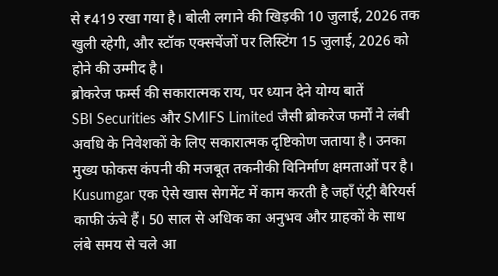से ₹419 रखा गया है। बोली लगाने की खिड़की 10 जुलाई, 2026 तक खुली रहेगी, और स्टॉक एक्सचेंजों पर लिस्टिंग 15 जुलाई, 2026 को होने की उम्मीद है।
ब्रोकरेज फर्म्स की सकारात्मक राय, पर ध्यान देने योग्य बातें
SBI Securities और SMIFS Limited जैसी ब्रोकरेज फर्मों ने लंबी अवधि के निवेशकों के लिए सकारात्मक दृष्टिकोण जताया है। उनका मुख्य फोकस कंपनी की मजबूत तकनीकी विनिर्माण क्षमताओं पर है। Kusumgar एक ऐसे खास सेगमेंट में काम करती है जहाँ एंट्री बैरियर्स काफी ऊंचे हैं। 50 साल से अधिक का अनुभव और ग्राहकों के साथ लंबे समय से चले आ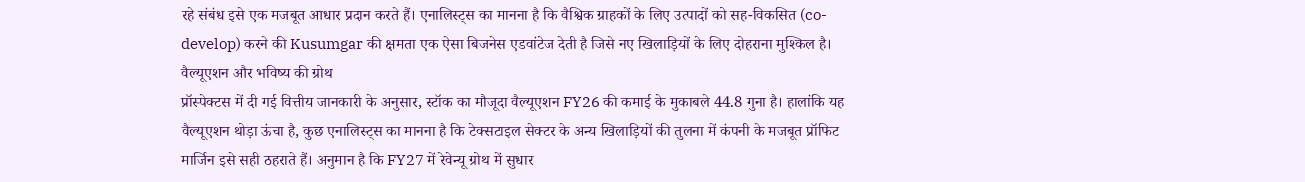रहे संबंध इसे एक मजबूत आधार प्रदान करते हैं। एनालिस्ट्स का मानना है कि वैश्विक ग्राहकों के लिए उत्पादों को सह-विकसित (co-develop) करने की Kusumgar की क्षमता एक ऐसा बिजनेस एडवांटेज देती है जिसे नए खिलाड़ियों के लिए दोहराना मुश्किल है।
वैल्यूएशन और भविष्य की ग्रोथ
प्रॉस्पेक्टस में दी गई वित्तीय जानकारी के अनुसार, स्टॉक का मौजूदा वैल्यूएशन FY26 की कमाई के मुकाबले 44.8 गुना है। हालांकि यह वैल्यूएशन थोड़ा ऊंचा है, कुछ एनालिस्ट्स का मानना है कि टेक्सटाइल सेक्टर के अन्य खिलाड़ियों की तुलना में कंपनी के मजबूत प्रॉफिट मार्जिन इसे सही ठहराते हैं। अनुमान है कि FY27 में रेवेन्यू ग्रोथ में सुधार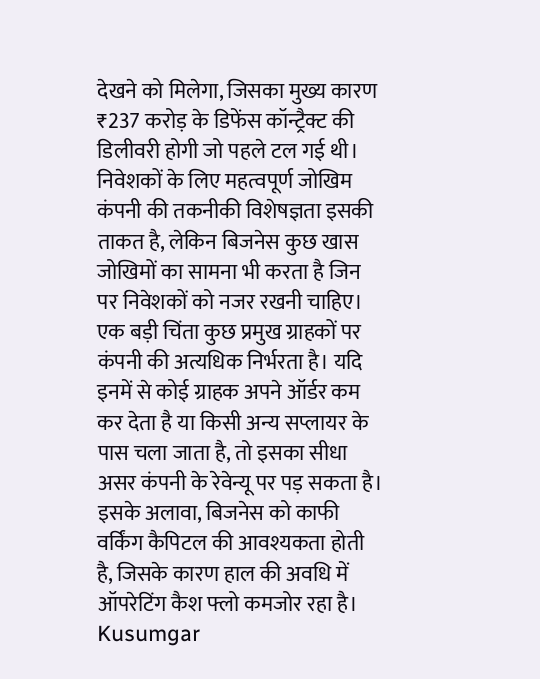देखने को मिलेगा, जिसका मुख्य कारण ₹237 करोड़ के डिफेंस कॉन्ट्रैक्ट की डिलीवरी होगी जो पहले टल गई थी।
निवेशकों के लिए महत्वपूर्ण जोखिम
कंपनी की तकनीकी विशेषज्ञता इसकी ताकत है, लेकिन बिजनेस कुछ खास जोखिमों का सामना भी करता है जिन पर निवेशकों को नजर रखनी चाहिए। एक बड़ी चिंता कुछ प्रमुख ग्राहकों पर कंपनी की अत्यधिक निर्भरता है। यदि इनमें से कोई ग्राहक अपने ऑर्डर कम कर देता है या किसी अन्य सप्लायर के पास चला जाता है, तो इसका सीधा असर कंपनी के रेवेन्यू पर पड़ सकता है। इसके अलावा, बिजनेस को काफी वर्किंग कैपिटल की आवश्यकता होती है, जिसके कारण हाल की अवधि में ऑपरेटिंग कैश फ्लो कमजोर रहा है।
Kusumgar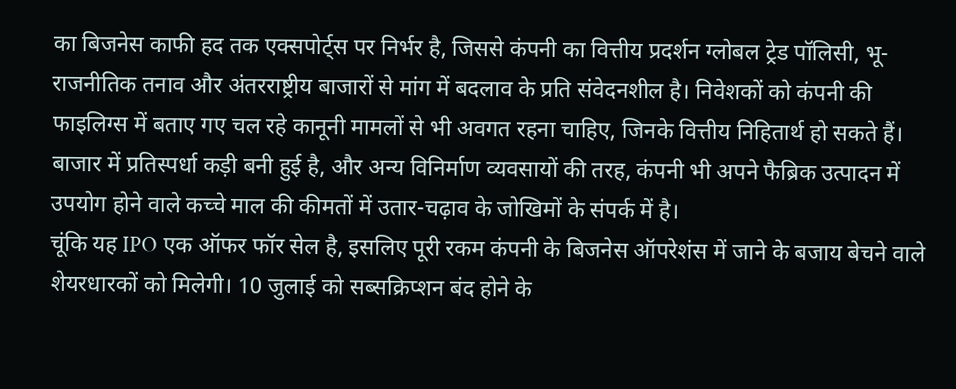का बिजनेस काफी हद तक एक्सपोर्ट्स पर निर्भर है, जिससे कंपनी का वित्तीय प्रदर्शन ग्लोबल ट्रेड पॉलिसी, भू-राजनीतिक तनाव और अंतरराष्ट्रीय बाजारों से मांग में बदलाव के प्रति संवेदनशील है। निवेशकों को कंपनी की फाइलिग्स में बताए गए चल रहे कानूनी मामलों से भी अवगत रहना चाहिए, जिनके वित्तीय निहितार्थ हो सकते हैं। बाजार में प्रतिस्पर्धा कड़ी बनी हुई है, और अन्य विनिर्माण व्यवसायों की तरह, कंपनी भी अपने फैब्रिक उत्पादन में उपयोग होने वाले कच्चे माल की कीमतों में उतार-चढ़ाव के जोखिमों के संपर्क में है।
चूंकि यह IPO एक ऑफर फॉर सेल है, इसलिए पूरी रकम कंपनी के बिजनेस ऑपरेशंस में जाने के बजाय बेचने वाले शेयरधारकों को मिलेगी। 10 जुलाई को सब्सक्रिप्शन बंद होने के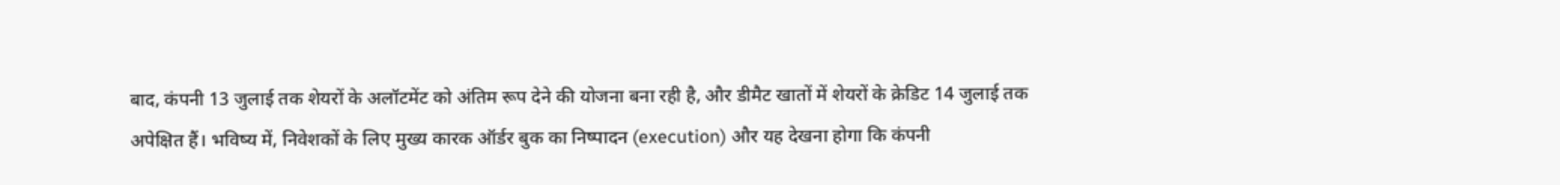बाद, कंपनी 13 जुलाई तक शेयरों के अलॉटमेंट को अंतिम रूप देने की योजना बना रही है, और डीमैट खातों में शेयरों के क्रेडिट 14 जुलाई तक अपेक्षित हैं। भविष्य में, निवेशकों के लिए मुख्य कारक ऑर्डर बुक का निष्पादन (execution) और यह देखना होगा कि कंपनी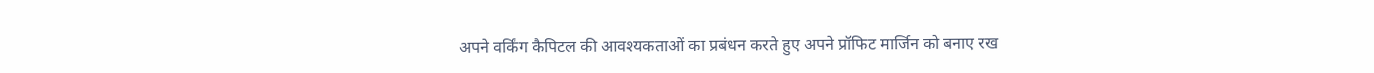अपने वर्किंग कैपिटल की आवश्यकताओं का प्रबंधन करते हुए अपने प्रॉफिट मार्जिन को बनाए रख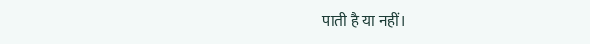पाती है या नहीं।